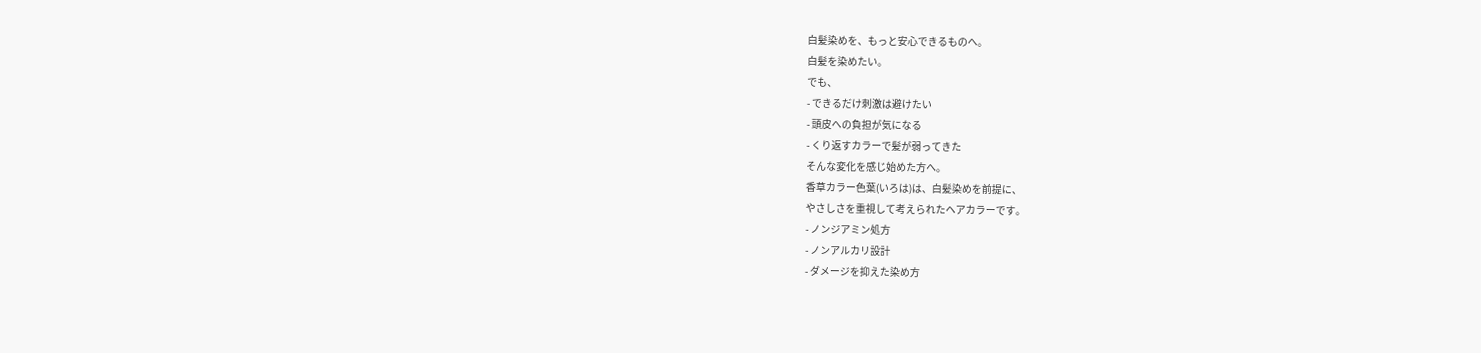白髪染めを、もっと安心できるものへ。
白髪を染めたい。
でも、
- できるだけ刺激は避けたい
- 頭皮への負担が気になる
- くり返すカラーで髪が弱ってきた
そんな変化を感じ始めた方へ。
香草カラー色葉(いろは)は、白髪染めを前提に、
やさしさを重視して考えられたヘアカラーです。
- ノンジアミン処方
- ノンアルカリ設計
- ダメージを抑えた染め方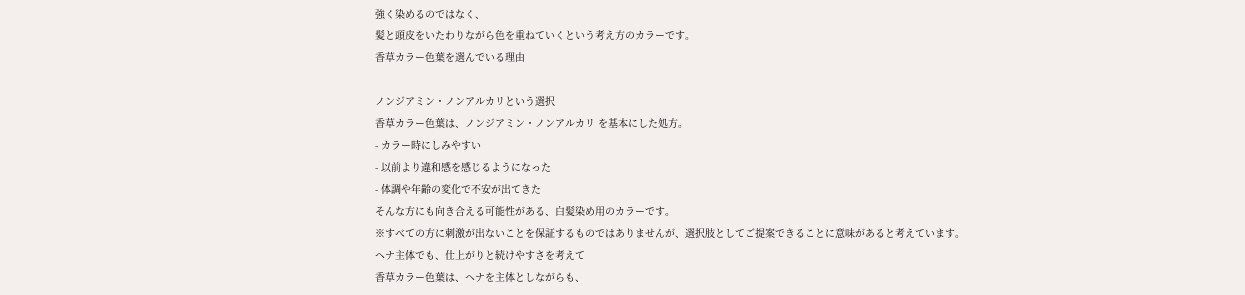強く染めるのではなく、
髪と頭皮をいたわりながら色を重ねていくという考え方のカラーです。
香草カラー色葉を選んでいる理由

ノンジアミン・ノンアルカリという選択
香草カラー色葉は、ノンジアミン・ノンアルカリ を基本にした処方。
- カラー時にしみやすい
- 以前より違和感を感じるようになった
- 体調や年齢の変化で不安が出てきた
そんな方にも向き合える可能性がある、白髪染め用のカラーです。
※すべての方に刺激が出ないことを保証するものではありませんが、選択肢としてご提案できることに意味があると考えています。
ヘナ主体でも、仕上がりと続けやすさを考えて
香草カラー色葉は、ヘナを主体としながらも、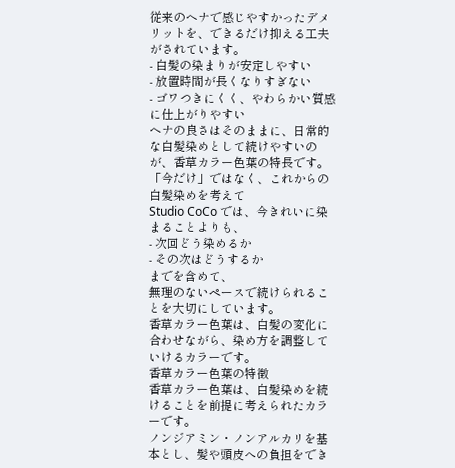従来のヘナで感じやすかったデメリットを、できるだけ抑える工夫がされています。
- 白髪の染まりが安定しやすい
- 放置時間が長くなりすぎない
- ゴワつきにくく、やわらかい質感に仕上がりやすい
ヘナの良さはそのままに、日常的な白髪染めとして続けやすいのが、香草カラー色葉の特長です。
「今だけ」ではなく、これからの白髪染めを考えて
Studio CoCo では、今きれいに染まることよりも、
- 次回どう染めるか
- その次はどうするか
までを含めて、
無理のないペースで続けられることを大切にしています。
香草カラー色葉は、白髪の変化に合わせながら、染め方を調整していけるカラーです。
香草カラー色葉の特徴
香草カラー色葉は、白髪染めを続けることを前提に考えられたカラーです。
ノンジアミン・ノンアルカリを基本とし、髪や頭皮への負担をでき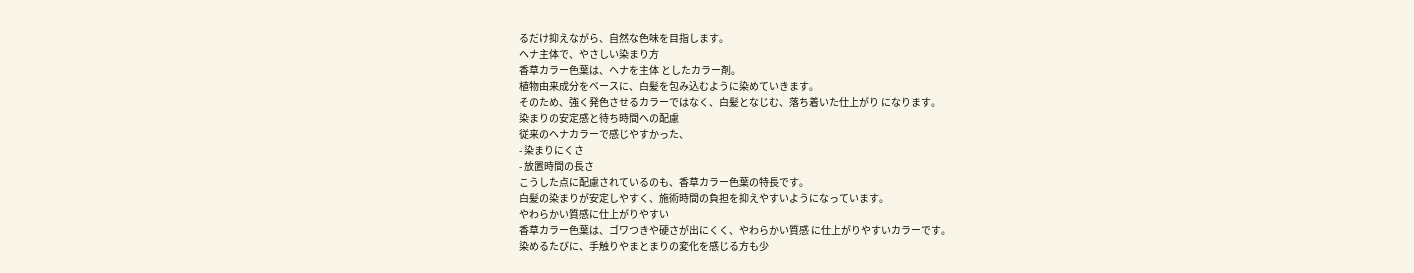るだけ抑えながら、自然な色味を目指します。
ヘナ主体で、やさしい染まり方
香草カラー色葉は、ヘナを主体 としたカラー剤。
植物由来成分をベースに、白髪を包み込むように染めていきます。
そのため、強く発色させるカラーではなく、白髪となじむ、落ち着いた仕上がり になります。
染まりの安定感と待ち時間への配慮
従来のヘナカラーで感じやすかった、
- 染まりにくさ
- 放置時間の長さ
こうした点に配慮されているのも、香草カラー色葉の特長です。
白髪の染まりが安定しやすく、施術時間の負担を抑えやすいようになっています。
やわらかい質感に仕上がりやすい
香草カラー色葉は、ゴワつきや硬さが出にくく、やわらかい質感 に仕上がりやすいカラーです。
染めるたびに、手触りやまとまりの変化を感じる方も少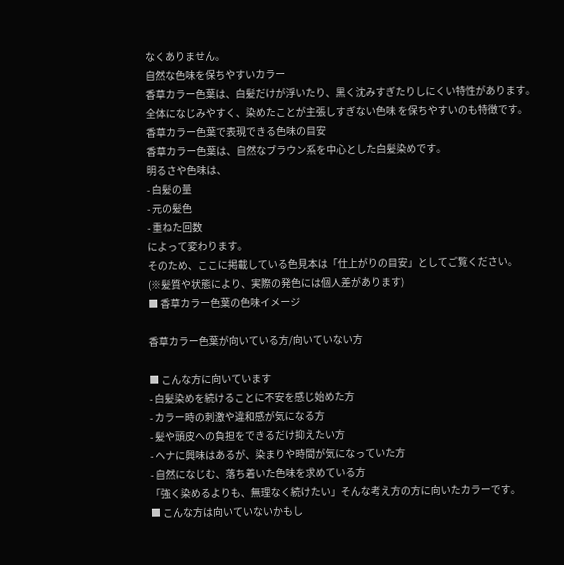なくありません。
自然な色味を保ちやすいカラー
香草カラー色葉は、白髪だけが浮いたり、黒く沈みすぎたりしにくい特性があります。
全体になじみやすく、染めたことが主張しすぎない色味 を保ちやすいのも特徴です。
香草カラー色葉で表現できる色味の目安
香草カラー色葉は、自然なブラウン系を中心とした白髪染めです。
明るさや色味は、
- 白髪の量
- 元の髪色
- 重ねた回数
によって変わります。
そのため、ここに掲載している色見本は「仕上がりの目安」としてご覧ください。
(※髪質や状態により、実際の発色には個人差があります)
■ 香草カラー色葉の色味イメージ

香草カラー色葉が向いている方/向いていない方

■ こんな方に向いています
- 白髪染めを続けることに不安を感じ始めた方
- カラー時の刺激や違和感が気になる方
- 髪や頭皮への負担をできるだけ抑えたい方
- ヘナに興味はあるが、染まりや時間が気になっていた方
- 自然になじむ、落ち着いた色味を求めている方
「強く染めるよりも、無理なく続けたい」そんな考え方の方に向いたカラーです。
■ こんな方は向いていないかもし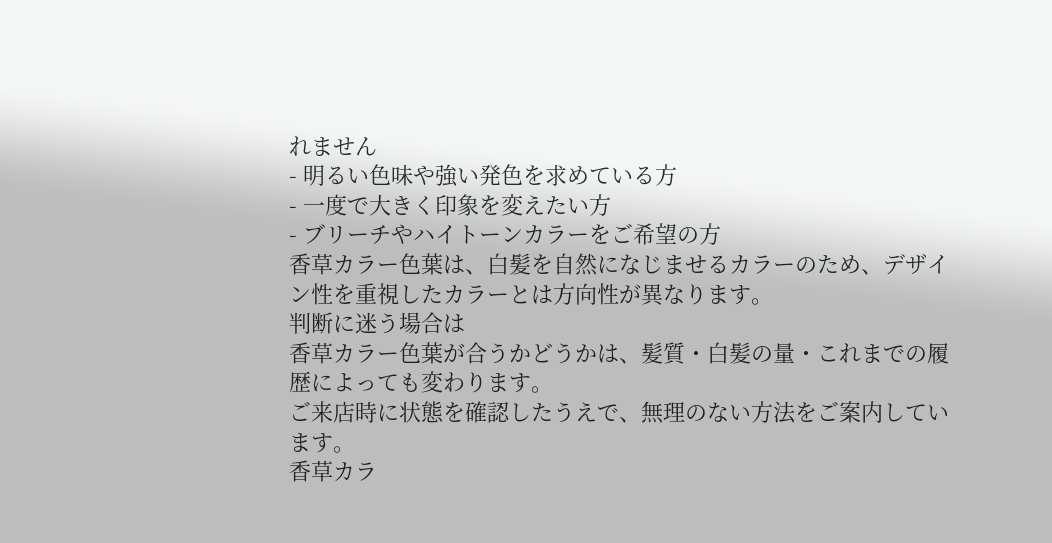れません
- 明るい色味や強い発色を求めている方
- 一度で大きく印象を変えたい方
- ブリーチやハイトーンカラーをご希望の方
香草カラー色葉は、白髪を自然になじませるカラーのため、デザイン性を重視したカラーとは方向性が異なります。
判断に迷う場合は
香草カラー色葉が合うかどうかは、髪質・白髪の量・これまでの履歴によっても変わります。
ご来店時に状態を確認したうえで、無理のない方法をご案内しています。
香草カラ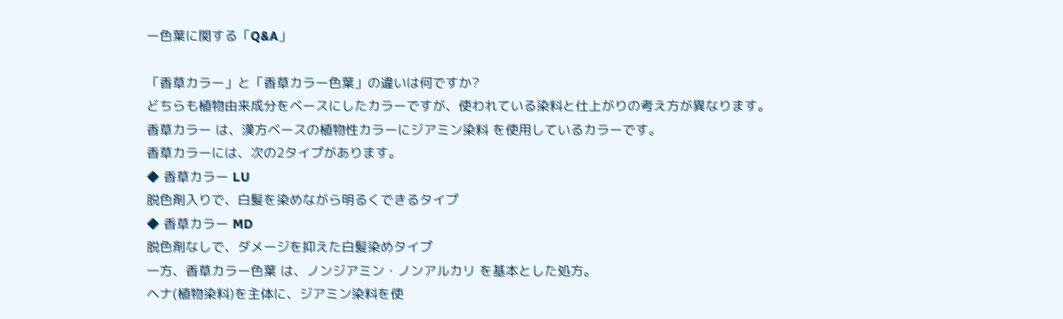ー色葉に関する「Q&A」

「香草カラー」と「香草カラー色葉」の違いは何ですか?
どちらも植物由来成分をベースにしたカラーですが、使われている染料と仕上がりの考え方が異なります。
香草カラー は、漢方ベースの植物性カラーにジアミン染料 を使用しているカラーです。
香草カラーには、次の2タイプがあります。
◆ 香草カラー LU
脱色剤入りで、白髪を染めながら明るくできるタイプ
◆ 香草カラー MD
脱色剤なしで、ダメージを抑えた白髪染めタイプ
一方、香草カラー色葉 は、ノンジアミン・ノンアルカリ を基本とした処方。
ヘナ(植物染料)を主体に、ジアミン染料を使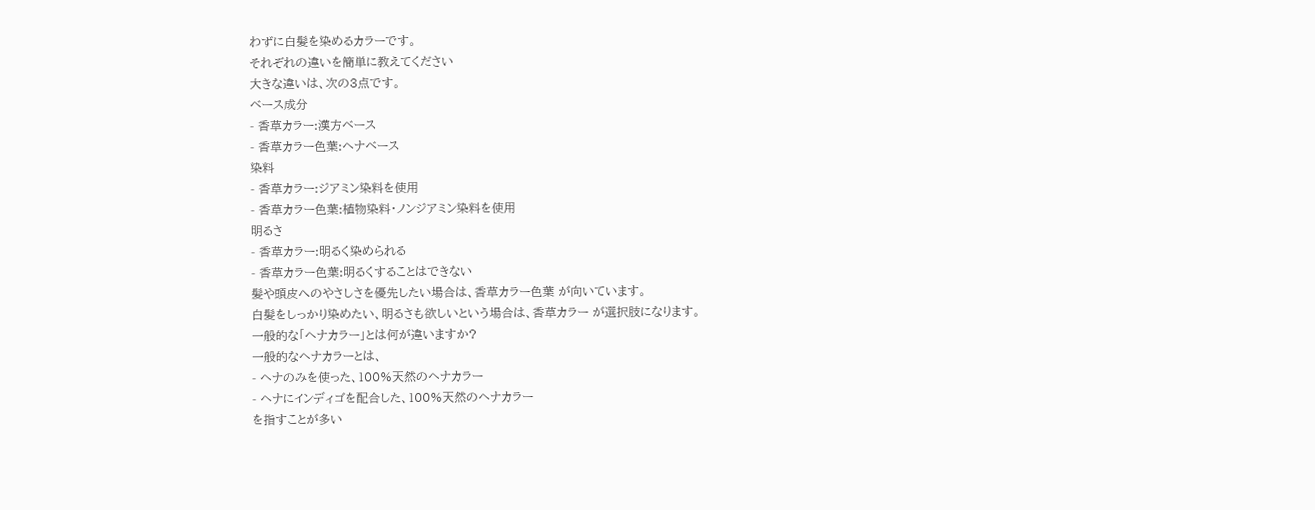わずに白髪を染めるカラーです。
それぞれの違いを簡単に教えてください
大きな違いは、次の3点です。
ベース成分
- 香草カラー:漢方ベース
- 香草カラー色葉:ヘナベース
染料
- 香草カラー:ジアミン染料を使用
- 香草カラー色葉:植物染料・ノンジアミン染料を使用
明るさ
- 香草カラー:明るく染められる
- 香草カラー色葉:明るくすることはできない
髪や頭皮へのやさしさを優先したい場合は、香草カラー色葉 が向いています。
白髪をしっかり染めたい、明るさも欲しいという場合は、香草カラー が選択肢になります。
一般的な「ヘナカラー」とは何が違いますか?
一般的なヘナカラーとは、
- ヘナのみを使った、100%天然のヘナカラー
- ヘナにインディゴを配合した、100%天然のヘナカラー
を指すことが多い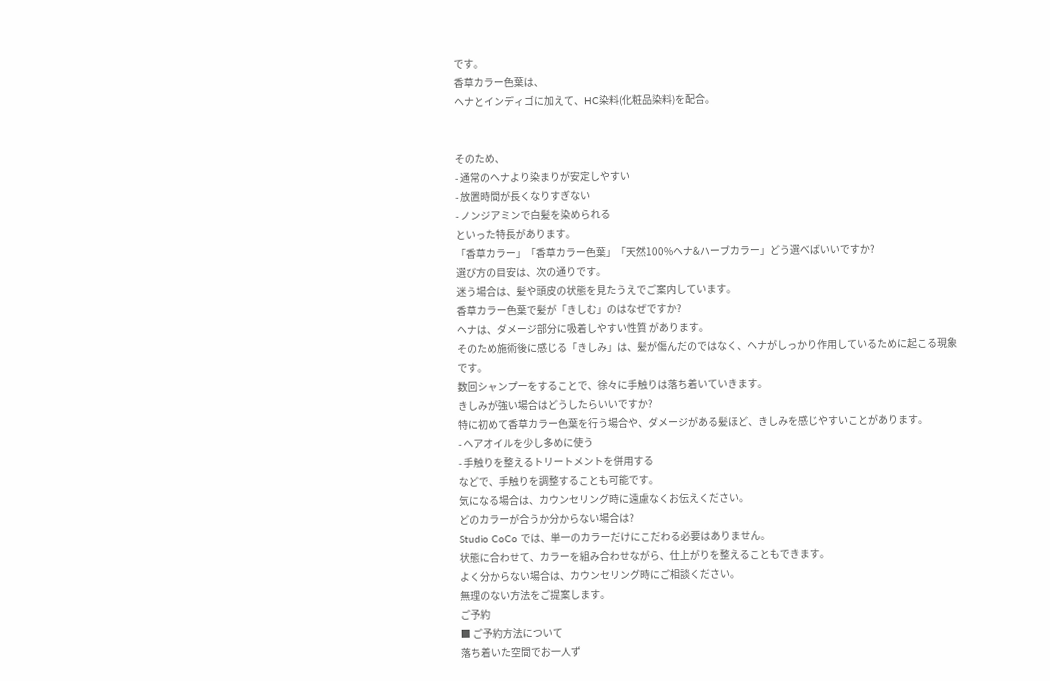です。
香草カラー色葉は、
ヘナとインディゴに加えて、HC染料(化粧品染料)を配合。


そのため、
- 通常のヘナより染まりが安定しやすい
- 放置時間が長くなりすぎない
- ノンジアミンで白髪を染められる
といった特長があります。
「香草カラー」「香草カラー色葉」「天然100%ヘナ&ハーブカラー」どう選べばいいですか?
選び方の目安は、次の通りです。
迷う場合は、髪や頭皮の状態を見たうえでご案内しています。
香草カラー色葉で髪が「きしむ」のはなぜですか?
ヘナは、ダメージ部分に吸着しやすい性質 があります。
そのため施術後に感じる「きしみ」は、髪が傷んだのではなく、ヘナがしっかり作用しているために起こる現象です。
数回シャンプーをすることで、徐々に手触りは落ち着いていきます。
きしみが強い場合はどうしたらいいですか?
特に初めて香草カラー色葉を行う場合や、ダメージがある髪ほど、きしみを感じやすいことがあります。
- ヘアオイルを少し多めに使う
- 手触りを整えるトリートメントを併用する
などで、手触りを調整することも可能です。
気になる場合は、カウンセリング時に遠慮なくお伝えください。
どのカラーが合うか分からない場合は?
Studio CoCo では、単一のカラーだけにこだわる必要はありません。
状態に合わせて、カラーを組み合わせながら、仕上がりを整えることもできます。
よく分からない場合は、カウンセリング時にご相談ください。
無理のない方法をご提案します。
ご予約
■ ご予約方法について
落ち着いた空間でお一人ず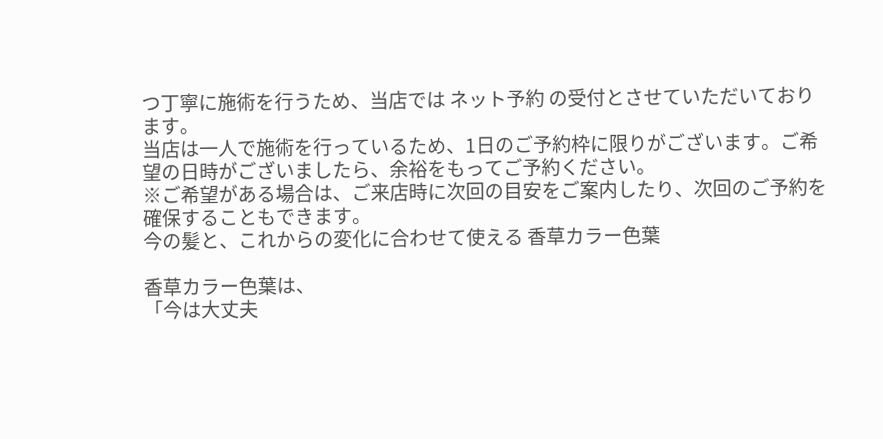つ丁寧に施術を行うため、当店では ネット予約 の受付とさせていただいております。
当店は一人で施術を行っているため、1日のご予約枠に限りがございます。ご希望の日時がございましたら、余裕をもってご予約ください。
※ご希望がある場合は、ご来店時に次回の目安をご案内したり、次回のご予約を確保することもできます。
今の髪と、これからの変化に合わせて使える 香草カラー色葉

香草カラー色葉は、
「今は大丈夫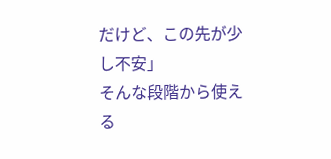だけど、この先が少し不安」
そんな段階から使える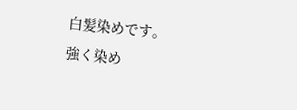白髪染めです。
強く染め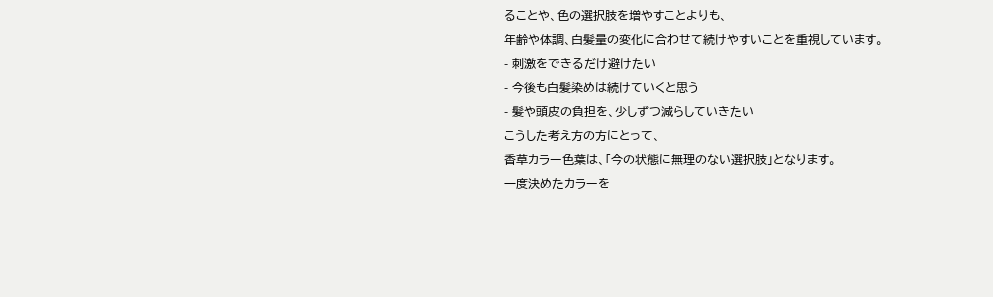ることや、色の選択肢を増やすことよりも、
年齢や体調、白髪量の変化に合わせて続けやすいことを重視しています。
- 刺激をできるだけ避けたい
- 今後も白髪染めは続けていくと思う
- 髪や頭皮の負担を、少しずつ減らしていきたい
こうした考え方の方にとって、
香草カラー色葉は、「今の状態に無理のない選択肢」となります。
一度決めたカラーを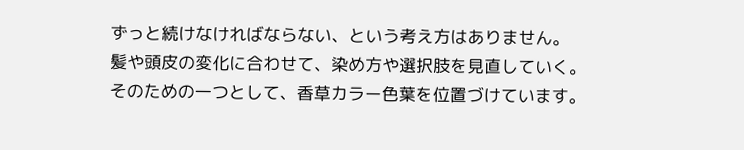ずっと続けなければならない、という考え方はありません。
髪や頭皮の変化に合わせて、染め方や選択肢を見直していく。
そのための一つとして、香草カラー色葉を位置づけています。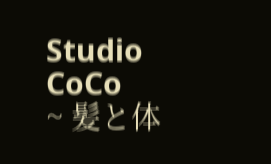Studio CoCo
~ 髪と体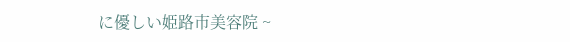に優しい姫路市美容院 ~